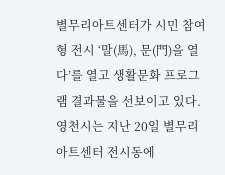별무리아트센터가 시민 참여형 전시 ‘말(馬), 문(門)을 열다’를 열고 생활문화 프로그램 결과물을 선보이고 있다.영천시는 지난 20일 별무리아트센터 전시동에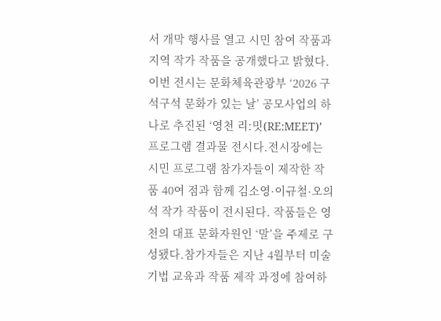서 개막 행사를 열고 시민 참여 작품과 지역 작가 작품을 공개했다고 밝혔다.이번 전시는 문화체육관광부 ‘2026 구석구석 문화가 있는 날’ 공모사업의 하나로 추진된 ‘영천 리:밋(RE:MEET)’ 프로그램 결과물 전시다.전시장에는 시민 프로그램 참가자들이 제작한 작품 40여 점과 함께 김소영·이규철·오의석 작가 작품이 전시된다. 작품들은 영천의 대표 문화자원인 ‘말’을 주제로 구성됐다.참가자들은 지난 4월부터 미술 기법 교육과 작품 제작 과정에 참여하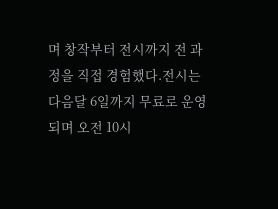며 창작부터 전시까지 전 과정을 직접 경험했다.전시는 다음달 6일까지 무료로 운영되며 오전 10시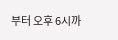부터 오후 6시까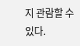지 관람할 수 있다.